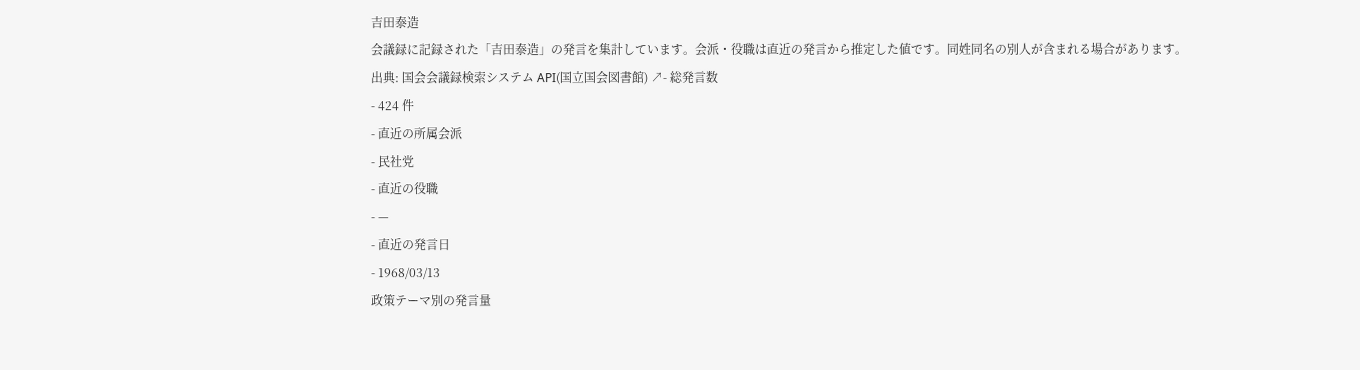吉田泰造
会議録に記録された「吉田泰造」の発言を集計しています。会派・役職は直近の発言から推定した値です。同姓同名の別人が含まれる場合があります。
出典: 国会会議録検索システム API(国立国会図書館) ↗- 総発言数
- 424 件
- 直近の所属会派
- 民社党
- 直近の役職
- —
- 直近の発言日
- 1968/03/13
政策テーマ別の発言量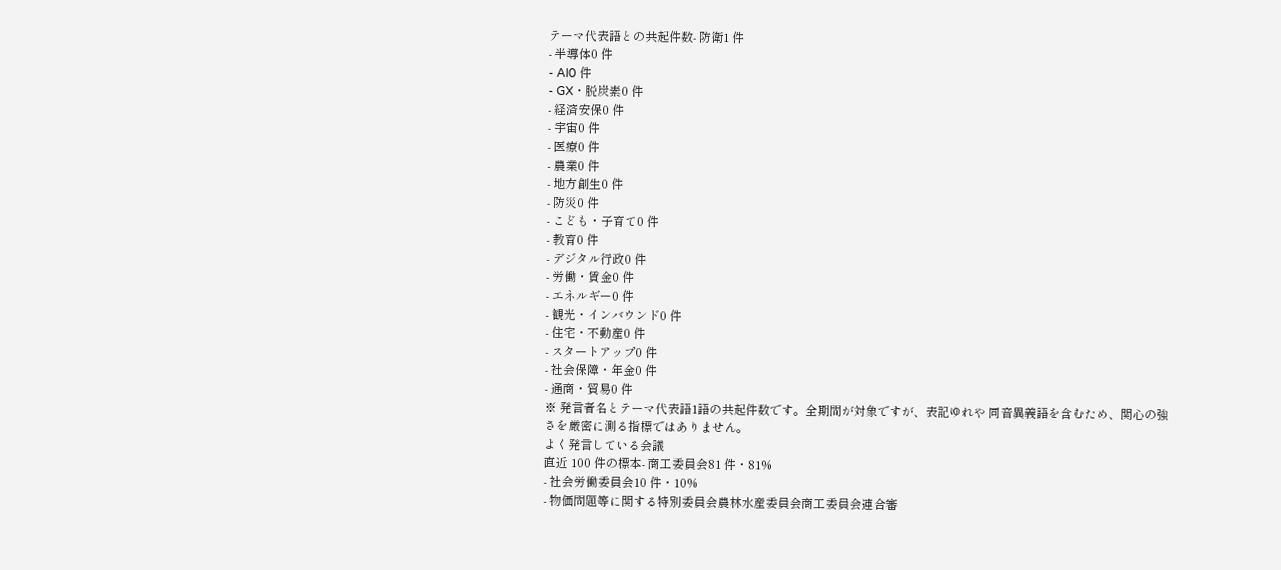テーマ代表語との共起件数- 防衛1 件
- 半導体0 件
- AI0 件
- GX・脱炭素0 件
- 経済安保0 件
- 宇宙0 件
- 医療0 件
- 農業0 件
- 地方創生0 件
- 防災0 件
- こども・子育て0 件
- 教育0 件
- デジタル行政0 件
- 労働・賃金0 件
- エネルギー0 件
- 観光・インバウンド0 件
- 住宅・不動産0 件
- スタートアップ0 件
- 社会保障・年金0 件
- 通商・貿易0 件
※ 発言者名とテーマ代表語1語の共起件数です。全期間が対象ですが、表記ゆれや 同音異義語を含むため、関心の強さを厳密に測る指標ではありません。
よく発言している会議
直近 100 件の標本- 商工委員会81 件・81%
- 社会労働委員会10 件・10%
- 物価問題等に関する特別委員会農林水産委員会商工委員会連合審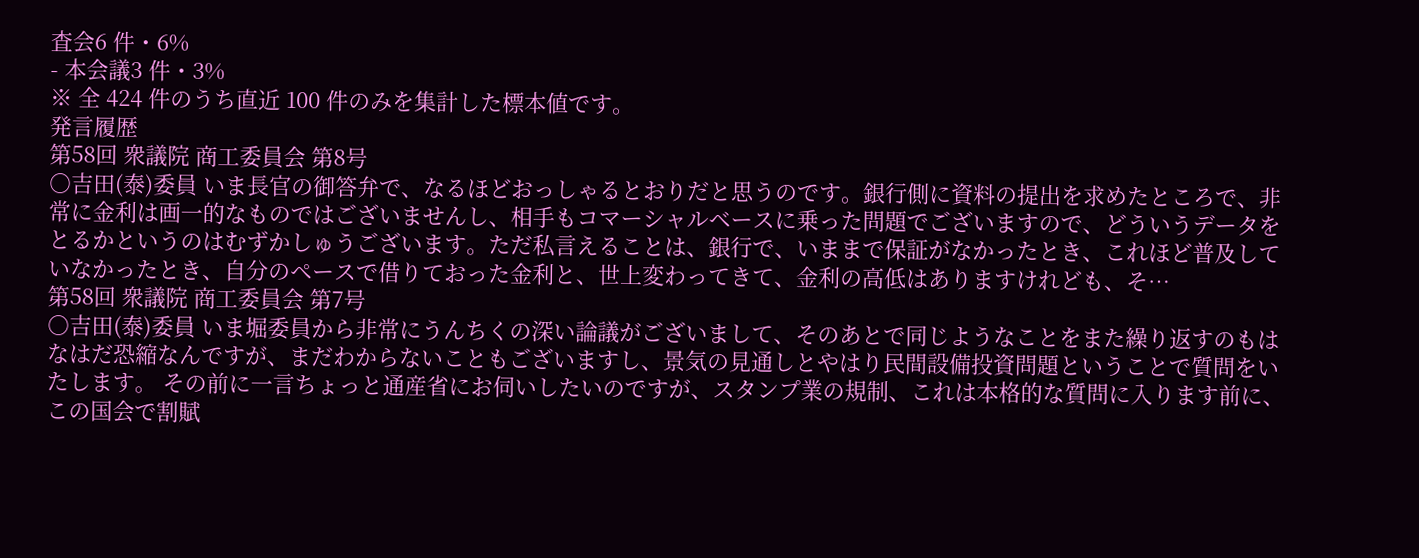査会6 件・6%
- 本会議3 件・3%
※ 全 424 件のうち直近 100 件のみを集計した標本値です。
発言履歴
第58回 衆議院 商工委員会 第8号
○吉田(泰)委員 いま長官の御答弁で、なるほどおっしゃるとおりだと思うのです。銀行側に資料の提出を求めたところで、非常に金利は画一的なものではございませんし、相手もコマーシャルベースに乗った問題でございますので、どういうデータをとるかというのはむずかしゅうございます。ただ私言えることは、銀行で、いままで保証がなかったとき、これほど普及していなかったとき、自分のペースで借りておった金利と、世上変わってきて、金利の高低はありますけれども、そ…
第58回 衆議院 商工委員会 第7号
○吉田(泰)委員 いま堀委員から非常にうんちくの深い論議がございまして、そのあとで同じようなことをまた繰り返すのもはなはだ恐縮なんですが、まだわからないこともございますし、景気の見通しとやはり民間設備投資問題ということで質問をいたします。 その前に一言ちょっと通産省にお伺いしたいのですが、スタンプ業の規制、これは本格的な質問に入ります前に、この国会で割賦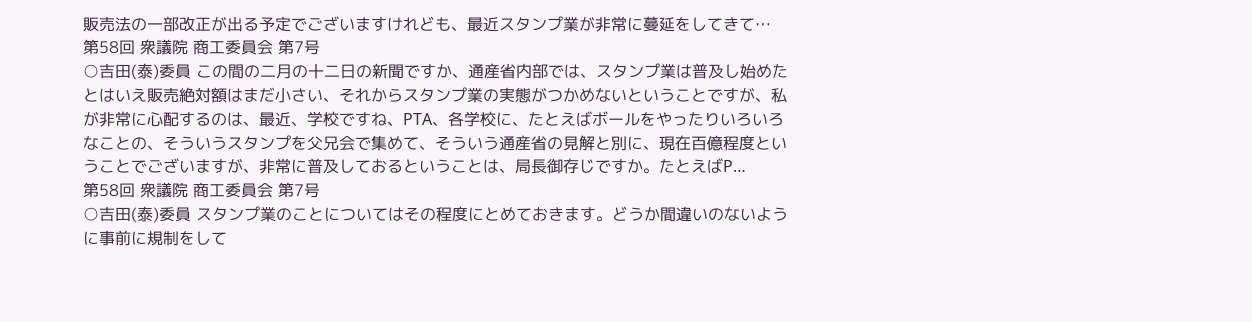販売法の一部改正が出る予定でございますけれども、最近スタンプ業が非常に蔓延をしてきて…
第58回 衆議院 商工委員会 第7号
○吉田(泰)委員 この間の二月の十二日の新聞ですか、通産省内部では、スタンプ業は普及し始めたとはいえ販売絶対額はまだ小さい、それからスタンプ業の実態がつかめないということですが、私が非常に心配するのは、最近、学校ですね、PTA、各学校に、たとえばボールをやったりいろいろなことの、そういうスタンプを父兄会で集めて、そういう通産省の見解と別に、現在百億程度ということでございますが、非常に普及しておるということは、局長御存じですか。たとえばP…
第58回 衆議院 商工委員会 第7号
○吉田(泰)委員 スタンプ業のことについてはその程度にとめておきます。どうか間違いのないように事前に規制をして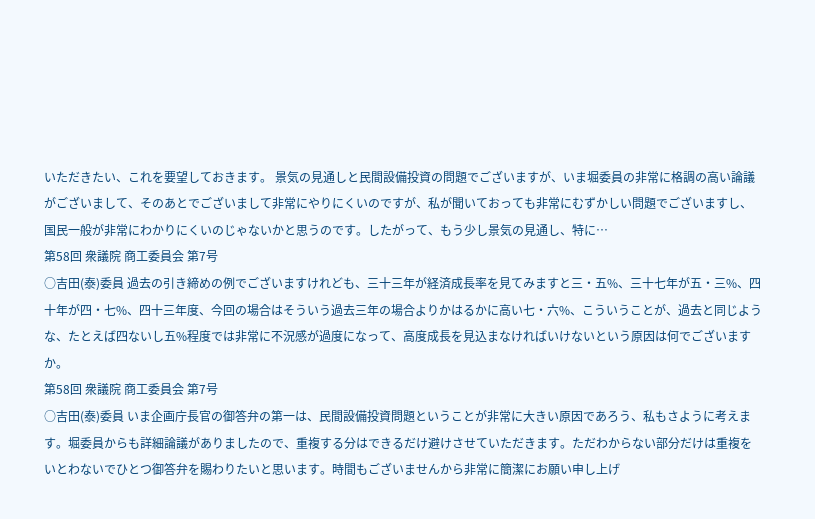いただきたい、これを要望しておきます。 景気の見通しと民間設備投資の問題でございますが、いま堀委員の非常に格調の高い論議がございまして、そのあとでございまして非常にやりにくいのですが、私が聞いておっても非常にむずかしい問題でございますし、国民一般が非常にわかりにくいのじゃないかと思うのです。したがって、もう少し景気の見通し、特に…
第58回 衆議院 商工委員会 第7号
○吉田(泰)委員 過去の引き締めの例でございますけれども、三十三年が経済成長率を見てみますと三・五%、三十七年が五・三%、四十年が四・七%、四十三年度、今回の場合はそういう過去三年の場合よりかはるかに高い七・六%、こういうことが、過去と同じような、たとえば四ないし五%程度では非常に不況感が過度になって、高度成長を見込まなければいけないという原因は何でございますか。
第58回 衆議院 商工委員会 第7号
○吉田(泰)委員 いま企画庁長官の御答弁の第一は、民間設備投資問題ということが非常に大きい原因であろう、私もさように考えます。堀委員からも詳細論議がありましたので、重複する分はできるだけ避けさせていただきます。ただわからない部分だけは重複をいとわないでひとつ御答弁を賜わりたいと思います。時間もございませんから非常に簡潔にお願い申し上げ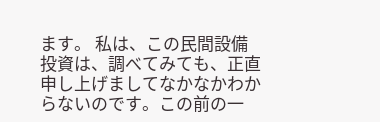ます。 私は、この民間設備投資は、調べてみても、正直申し上げましてなかなかわからないのです。この前の一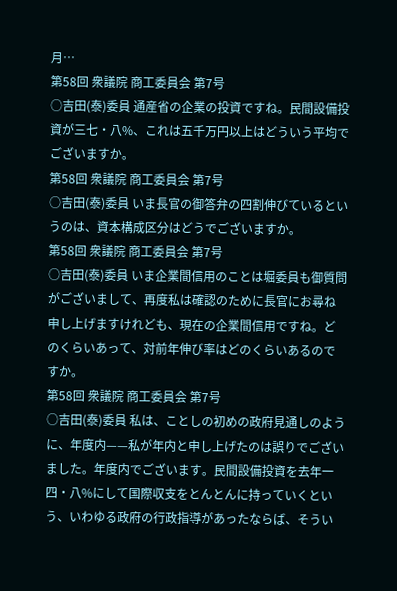月…
第58回 衆議院 商工委員会 第7号
○吉田(泰)委員 通産省の企業の投資ですね。民間設備投資が三七・八%、これは五千万円以上はどういう平均でございますか。
第58回 衆議院 商工委員会 第7号
○吉田(泰)委員 いま長官の御答弁の四割伸びているというのは、資本構成区分はどうでございますか。
第58回 衆議院 商工委員会 第7号
○吉田(泰)委員 いま企業間信用のことは堀委員も御質問がございまして、再度私は確認のために長官にお尋ね申し上げますけれども、現在の企業間信用ですね。どのくらいあって、対前年伸び率はどのくらいあるのですか。
第58回 衆議院 商工委員会 第7号
○吉田(泰)委員 私は、ことしの初めの政府見通しのように、年度内——私が年内と申し上げたのは誤りでございました。年度内でございます。民間設備投資を去年一四・八%にして国際収支をとんとんに持っていくという、いわゆる政府の行政指導があったならば、そうい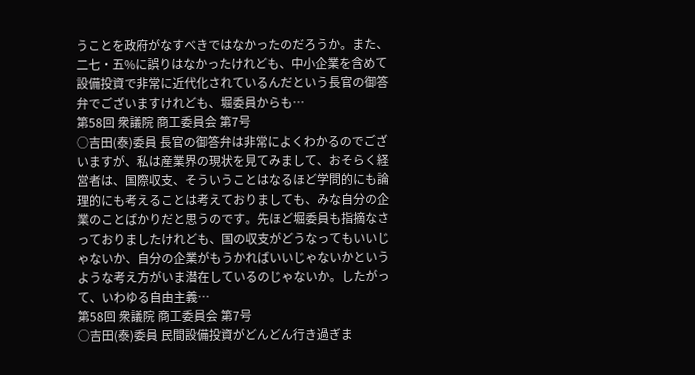うことを政府がなすべきではなかったのだろうか。また、二七・五%に誤りはなかったけれども、中小企業を含めて設備投資で非常に近代化されているんだという長官の御答弁でございますけれども、堀委員からも…
第58回 衆議院 商工委員会 第7号
○吉田(泰)委員 長官の御答弁は非常によくわかるのでございますが、私は産業界の現状を見てみまして、おそらく経営者は、国際収支、そういうことはなるほど学問的にも論理的にも考えることは考えておりましても、みな自分の企業のことばかりだと思うのです。先ほど堀委員も指摘なさっておりましたけれども、国の収支がどうなってもいいじゃないか、自分の企業がもうかればいいじゃないかというような考え方がいま潜在しているのじゃないか。したがって、いわゆる自由主義…
第58回 衆議院 商工委員会 第7号
○吉田(泰)委員 民間設備投資がどんどん行き過ぎま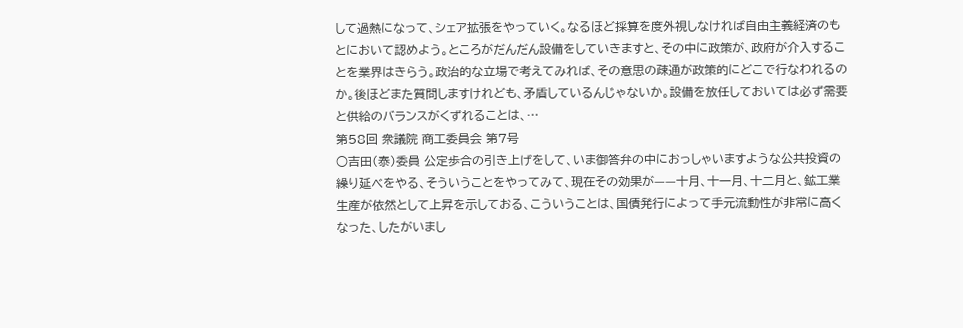して過熱になって、シェア拡張をやっていく。なるほど採算を度外視しなければ自由主義経済のもとにおいて認めよう。ところがだんだん設備をしていきますと、その中に政策が、政府が介入することを業界はきらう。政治的な立場で考えてみれば、その意思の疎通が政策的にどこで行なわれるのか。後ほどまた質問しますけれども、矛盾しているんじゃないか。設備を放任しておいては必ず需要と供給のバランスがくずれることは、…
第58回 衆議院 商工委員会 第7号
○吉田(泰)委員 公定歩合の引き上げをして、いま御答弁の中におっしゃいますような公共投資の繰り延べをやる、そういうことをやってみて、現在その効果が——十月、十一月、十二月と、鉱工業生産が依然として上昇を示しておる、こういうことは、国債発行によって手元流動性が非常に高くなった、したがいまし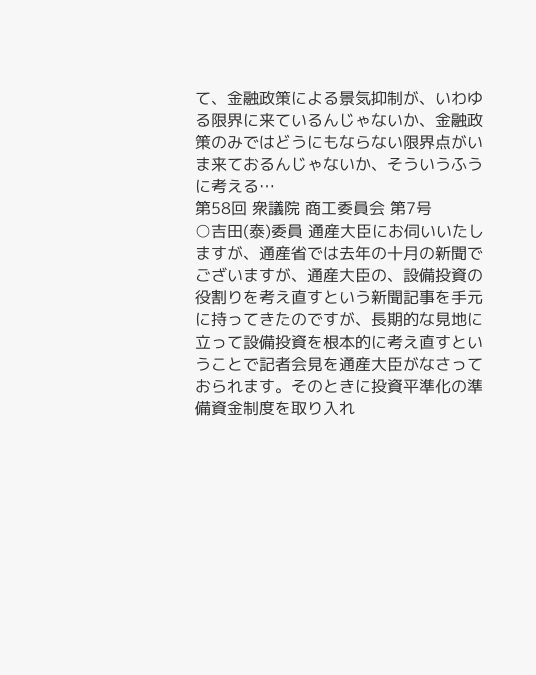て、金融政策による景気抑制が、いわゆる限界に来ているんじゃないか、金融政策のみではどうにもならない限界点がいま来ておるんじゃないか、そういうふうに考える…
第58回 衆議院 商工委員会 第7号
○吉田(泰)委員 通産大臣にお伺いいたしますが、通産省では去年の十月の新聞でございますが、通産大臣の、設備投資の役割りを考え直すという新聞記事を手元に持ってきたのですが、長期的な見地に立って設備投資を根本的に考え直すということで記者会見を通産大臣がなさっておられます。そのときに投資平準化の準備資金制度を取り入れ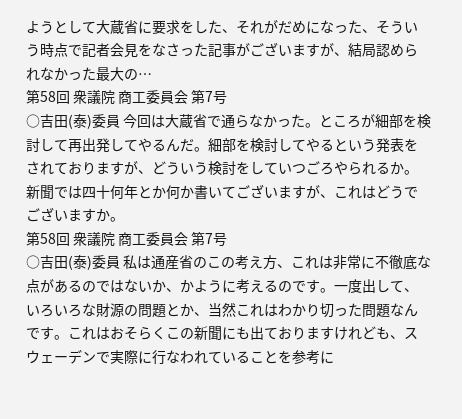ようとして大蔵省に要求をした、それがだめになった、そういう時点で記者会見をなさった記事がございますが、結局認められなかった最大の…
第58回 衆議院 商工委員会 第7号
○吉田(泰)委員 今回は大蔵省で通らなかった。ところが細部を検討して再出発してやるんだ。細部を検討してやるという発表をされておりますが、どういう検討をしていつごろやられるか。新聞では四十何年とか何か書いてございますが、これはどうでございますか。
第58回 衆議院 商工委員会 第7号
○吉田(泰)委員 私は通産省のこの考え方、これは非常に不徹底な点があるのではないか、かように考えるのです。一度出して、いろいろな財源の問題とか、当然これはわかり切った問題なんです。これはおそらくこの新聞にも出ておりますけれども、スウェーデンで実際に行なわれていることを参考に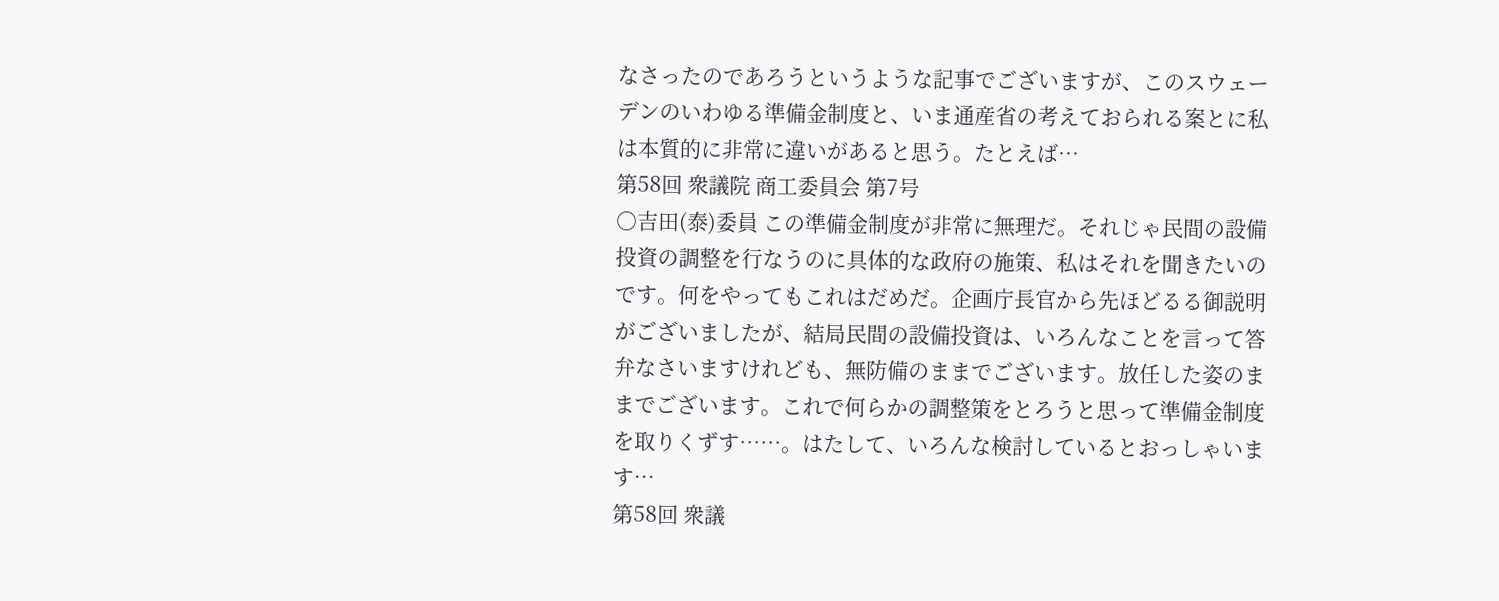なさったのであろうというような記事でございますが、このスウェーデンのいわゆる準備金制度と、いま通産省の考えておられる案とに私は本質的に非常に違いがあると思う。たとえば…
第58回 衆議院 商工委員会 第7号
○吉田(泰)委員 この準備金制度が非常に無理だ。それじゃ民間の設備投資の調整を行なうのに具体的な政府の施策、私はそれを聞きたいのです。何をやってもこれはだめだ。企画庁長官から先ほどるる御説明がございましたが、結局民間の設備投資は、いろんなことを言って答弁なさいますけれども、無防備のままでございます。放任した姿のままでございます。これで何らかの調整策をとろうと思って準備金制度を取りくずす……。はたして、いろんな検討しているとおっしゃいます…
第58回 衆議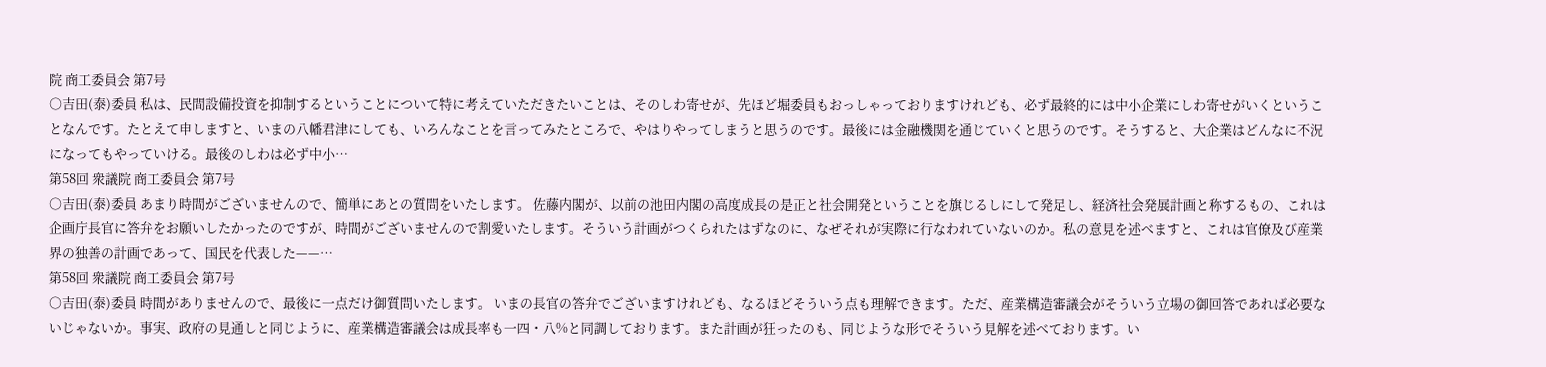院 商工委員会 第7号
○吉田(泰)委員 私は、民間設備投資を抑制するということについて特に考えていただきたいことは、そのしわ寄せが、先ほど堀委員もおっしゃっておりますけれども、必ず最終的には中小企業にしわ寄せがいくということなんです。たとえて申しますと、いまの八幡君津にしても、いろんなことを言ってみたところで、やはりやってしまうと思うのです。最後には金融機関を通じていくと思うのです。そうすると、大企業はどんなに不況になってもやっていける。最後のしわは必ず中小…
第58回 衆議院 商工委員会 第7号
○吉田(泰)委員 あまり時間がございませんので、簡単にあとの質問をいたします。 佐藤内閣が、以前の池田内閣の高度成長の是正と社会開発ということを旗じるしにして発足し、経済社会発展計画と称するもの、これは企画庁長官に答弁をお願いしたかったのですが、時間がございませんので割愛いたします。そういう計画がつくられたはずなのに、なぜそれが実際に行なわれていないのか。私の意見を述べますと、これは官僚及び産業界の独善の計画であって、国民を代表した——…
第58回 衆議院 商工委員会 第7号
○吉田(泰)委員 時間がありませんので、最後に一点だけ御質問いたします。 いまの長官の答弁でございますけれども、なるほどそういう点も理解できます。ただ、産業構造審議会がそういう立場の御回答であれば必要ないじゃないか。事実、政府の見通しと同じように、産業構造審議会は成長率も一四・八%と同調しております。また計画が狂ったのも、同じような形でそういう見解を述べております。い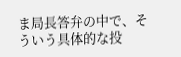ま局長答弁の中で、そういう具体的な投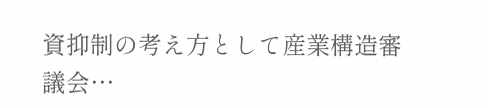資抑制の考え方として産業構造審議会…